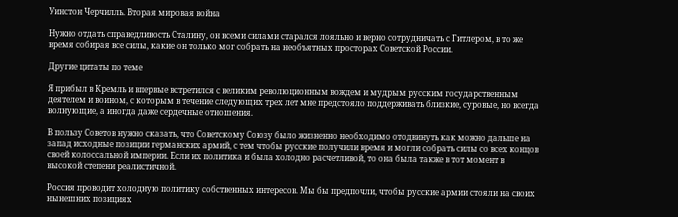Уинстон Черчилль. Вторая мировая война

Нужно отдать справедливость Сталину, он всеми силами старался лояльно и верно сотрудничать с Гитлером, в то же время собирая все силы, какие он только мог собрать на необъятных просторах Советской России.

Другие цитаты по теме

Я прибыл в Кремль и впервые встретился с великим революционным вождем и мудрым русским государственным деятелем и воином, с которым в течение следующих трех лет мне предстояло поддерживать близкие, суровые, но всегда волнующие, а иногда даже сердечные отношения.

В пользу Советов нужно сказать, что Советскому Союзу было жизненно необходимо отодвинуть как можно дальше на запад исходные позиции германских армий, с тем чтобы русские получили время и могли собрать силы со всех концов своей колоссальной империи. Если их политика и была холодно расчетливой, то она была также в тот момент в высокой степени реалистичной.

Россия проводит холодную политику собственных интересов. Мы бы предпочли, чтобы русские армии стояли на своих нынешних позициях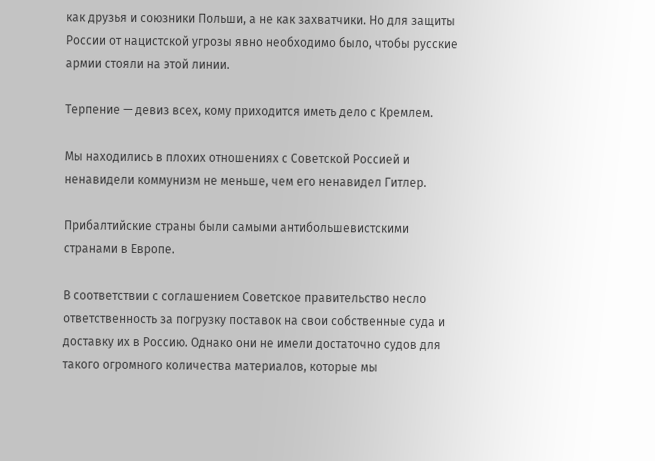как друзья и союзники Польши, а не как захватчики. Но для защиты России от нацистской угрозы явно необходимо было, чтобы русские армии стояли на этой линии.

Терпение — девиз всех, кому приходится иметь дело с Кремлем.

Мы находились в плохих отношениях с Советской Россией и ненавидели коммунизм не меньше, чем его ненавидел Гитлер.

Прибалтийские страны были самыми антибольшевистскими странами в Европе.

В соответствии с соглашением Советское правительство несло ответственность за погрузку поставок на свои собственные суда и доставку их в Россию. Однако они не имели достаточно судов для такого огромного количества материалов, которые мы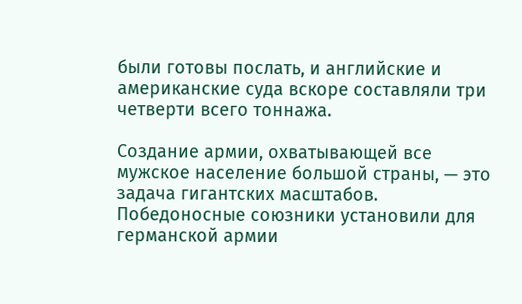были готовы послать, и английские и американские суда вскоре составляли три четверти всего тоннажа.

Создание армии, охватывающей все мужское население большой страны, — это задача гигантских масштабов. Победоносные союзники установили для германской армии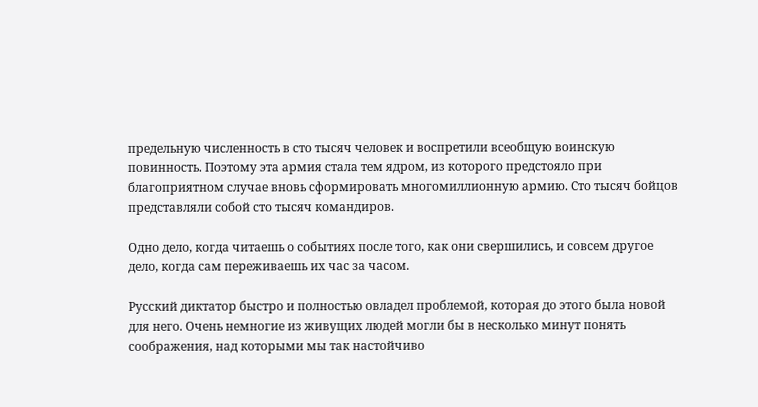предельную численность в сто тысяч человек и воспретили всеобщую воинскую повинность. Поэтому эта армия стала тем ядром, из которого предстояло при благоприятном случае вновь сформировать многомиллионную армию. Сто тысяч бойцов представляли собой сто тысяч командиров.

Одно дело, когда читаешь о событиях после того, как они свершились, и совсем другое дело, когда сам переживаешь их час за часом.

Русский диктатор быстро и полностью овладел проблемой, которая до этого была новой для него. Очень немногие из живущих людей могли бы в несколько минут понять соображения, над которыми мы так настойчиво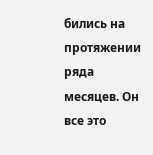бились на протяжении ряда месяцев. Он все это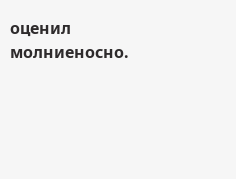оценил молниеносно.